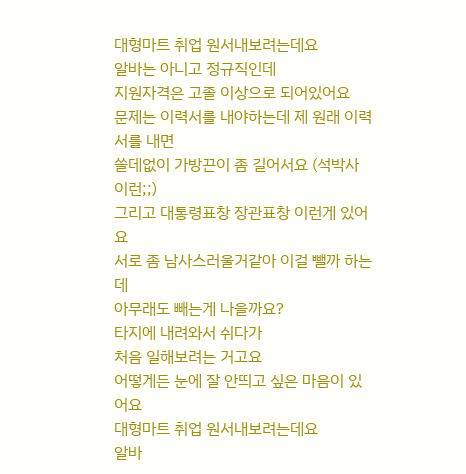대형마트 취업 원서내보려는데요
알바는 아니고 정규직인데
지원자격은 고졸 이상으로 되어있어요
문제는 이력서를 내야하는데 제 원래 이력서를 내면
쓸데없이 가방끈이 좀 길어서요 (석박사 이런;;)
그리고 대통령표창 장관표창 이런게 있어요
서로 좀 남사스러울거같아 이걸 뺄까 하는데
아무래도 빼는게 나을까요?
타지에 내려와서 쉬다가
처음 일해보려는 거고요
어떻게든 눈에 잘 안띄고 싶은 마음이 있어요
대형마트 취업 원서내보려는데요
알바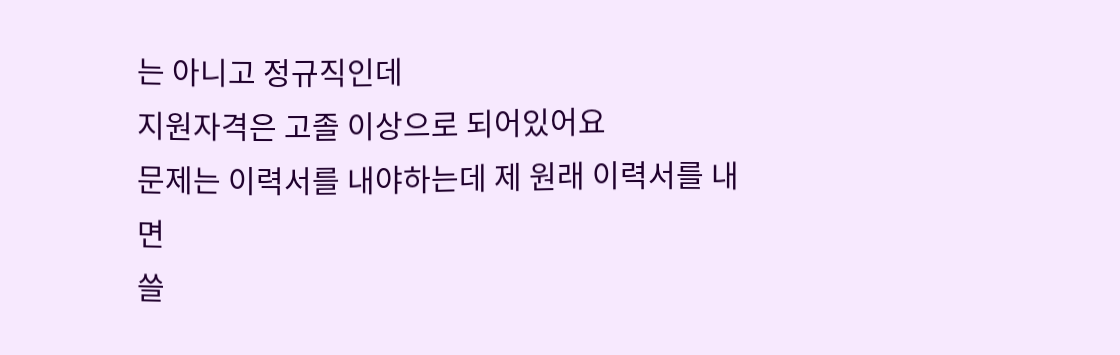는 아니고 정규직인데
지원자격은 고졸 이상으로 되어있어요
문제는 이력서를 내야하는데 제 원래 이력서를 내면
쓸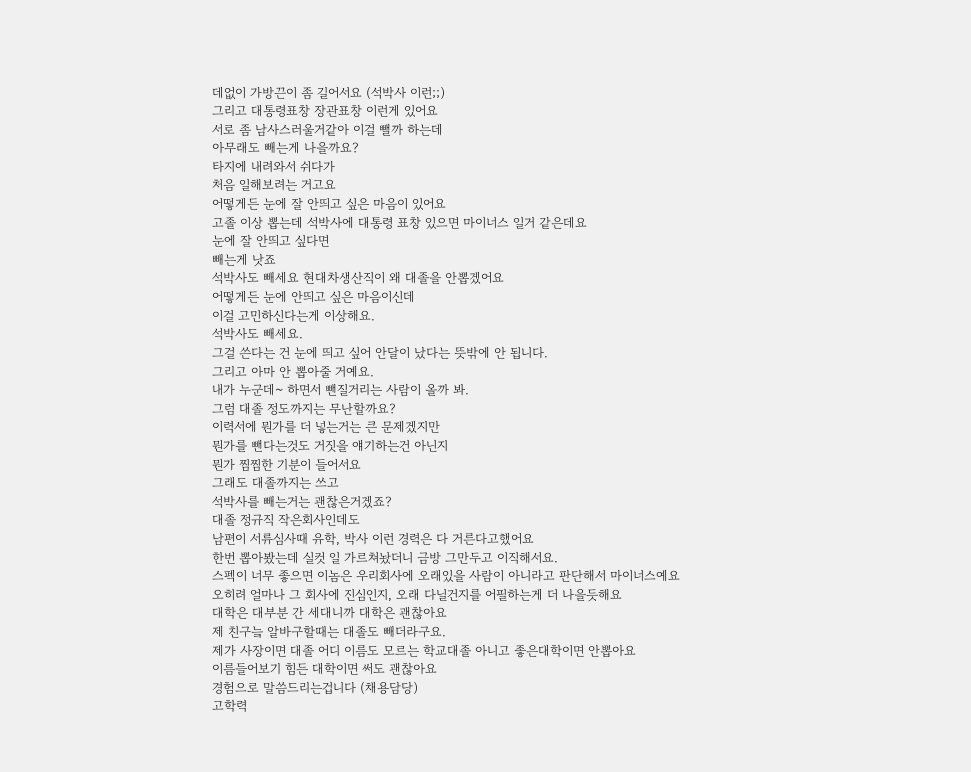데없이 가방끈이 좀 길어서요 (석박사 이런;;)
그리고 대통령표창 장관표창 이런게 있어요
서로 좀 남사스러울거같아 이걸 뺄까 하는데
아무래도 빼는게 나을까요?
타지에 내려와서 쉬다가
처음 일해보려는 거고요
어떻게든 눈에 잘 안띄고 싶은 마음이 있어요
고졸 이상 뽑는데 석박사에 대통령 표창 있으면 마이너스 일거 같은데요
눈에 잘 안띄고 싶다면
빼는게 낫죠
석박사도 빼세요 현대차생산직이 왜 대졸을 안뽑겠어요
어떻게든 눈에 안띄고 싶은 마음이신데
이걸 고민하신다는게 이상해요.
석박사도 빼세요.
그걸 쓴다는 건 눈에 띄고 싶어 안달이 났다는 뜻밖에 안 됩니다.
그리고 아마 안 뽑아줄 거예요.
내가 누군데~ 하면서 뺀질거리는 사람이 올까 봐.
그럼 대졸 정도까지는 무난할까요?
이력서에 뭔가를 더 넣는거는 큰 문제겠지만
뭔가를 뺀다는것도 거짓을 얘기하는건 아닌지
뭔가 찜찜한 기분이 들어서요
그래도 대졸까지는 쓰고
석박사를 빼는거는 괜찮은거겠죠?
대졸 정규직 작은회사인데도
남편이 서류심사때 유학, 박사 이런 경력은 다 거른다고했어요
한번 뽑아봤는데 실컷 일 가르쳐놨더니 금방 그만두고 이직해서요.
스펙이 너무 좋으면 이놈은 우리회사에 오래있을 사람이 아니라고 판단해서 마이너스예요
오히려 얼마나 그 회사에 진심인지, 오래 다닐건지를 어필하는게 더 나을듯해요
대학은 대부분 간 세대니까 대학은 괜찮아요
제 친구늨 알바구할때는 대졸도 빼더라구요.
제가 사장이면 대졸 어디 이름도 모르는 학교대졸 아니고 좋은대학이면 안뽑아요
이름들어보기 힘든 대학이면 써도 괜찮아요
경험으로 말씀드리는겁니다 (채용담당)
고학력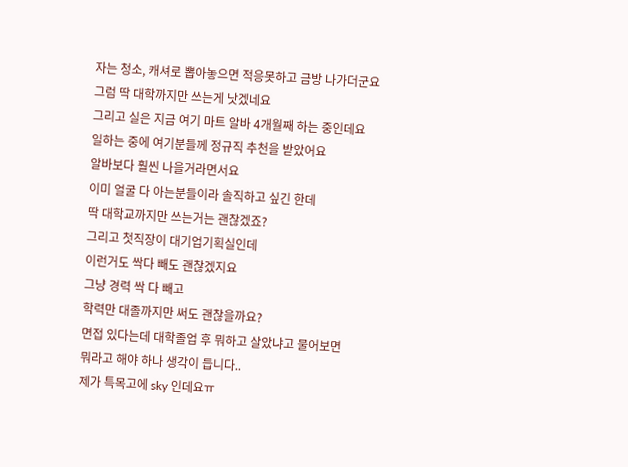자는 청소, 캐셔로 뽑아놓으면 적응못하고 금방 나가더군요
그럼 딱 대학까지만 쓰는게 낫겠네요
그리고 실은 지금 여기 마트 알바 4개월째 하는 중인데요
일하는 중에 여기분들께 정규직 추천을 받았어요
알바보다 훨씬 나을거라면서요
이미 얼굴 다 아는분들이라 솔직하고 싶긴 한데
딱 대학교까지만 쓰는거는 괜찮겠죠?
그리고 첫직장이 대기업기획실인데
이런거도 싹다 빼도 괜찮겠지요
그냥 경력 싹 다 빼고
학력만 대졸까지만 써도 괜찮을까요?
면접 있다는데 대학졸업 후 뭐하고 살았냐고 물어보면
뭐라고 해야 하나 생각이 듭니다..
제가 특목고에 sky 인데요ㅠ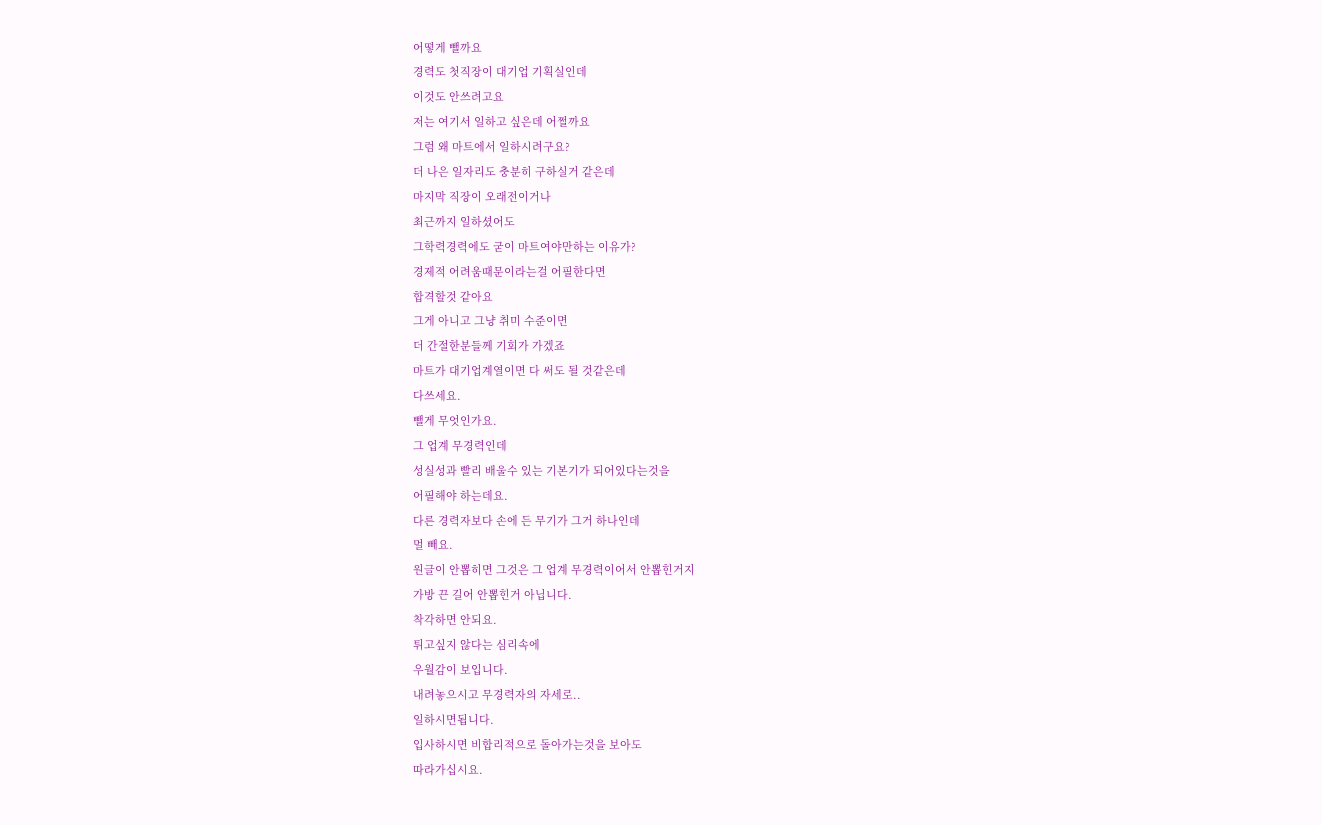어떻게 뺄까요
경력도 첫직장이 대기업 기획실인데
이것도 안쓰려고요
저는 여기서 일하고 싶은데 어쩔까요
그럼 왜 마트에서 일하시려구요?
더 나은 일자리도 충분히 구하실거 같은데
마지막 직장이 오래전이거나
최근까지 일하셨어도
그학력경력에도 굳이 마트여야만하는 이유가?
경제적 어려움때문이라는걸 어필한다면
합격할것 같아요
그게 아니고 그냥 취미 수준이면
더 간절한분들께 기회가 가겠죠
마트가 대기업계열이면 다 써도 될 것같은데
다쓰세요.
뺄게 무엇인가요.
그 업계 무경력인데
성실성과 빨리 배울수 있는 기본기가 되어있다는것을
어필해야 하는데요.
다른 경력자보다 손에 든 무기가 그거 하나인데
멀 빼요.
원글이 안뽑히면 그것은 그 업계 무경력이어서 안뽑힌거지
가방 끈 길어 안뽑힌거 아닙니다.
착각하면 안되요.
튀고싶지 않다는 심리속에
우월감이 보입니다.
내려놓으시고 무경력자의 자세로..
일하시면됩니다.
입사하시면 비합리적으로 돌아가는것을 보아도
따라가십시요.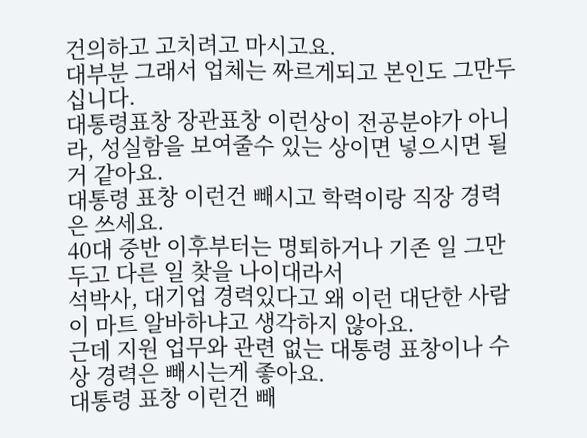건의하고 고치려고 마시고요.
대부분 그래서 업체는 짜르게되고 본인도 그만두십니다.
대통령표창 장관표창 이런상이 전공분야가 아니라, 성실함을 보여줄수 있는 상이면 넣으시면 될거 같아요.
대통령 표창 이런건 빼시고 학력이랑 직장 경력은 쓰세요.
40대 중반 이후부터는 명퇴하거나 기존 일 그만두고 다른 일 찾을 나이대라서
석박사, 대기업 경력있다고 왜 이런 대단한 사람이 마트 알바하냐고 생각하지 않아요.
근데 지원 업무와 관련 없는 대통령 표창이나 수상 경력은 빼시는게 좋아요.
대통령 표창 이런건 빼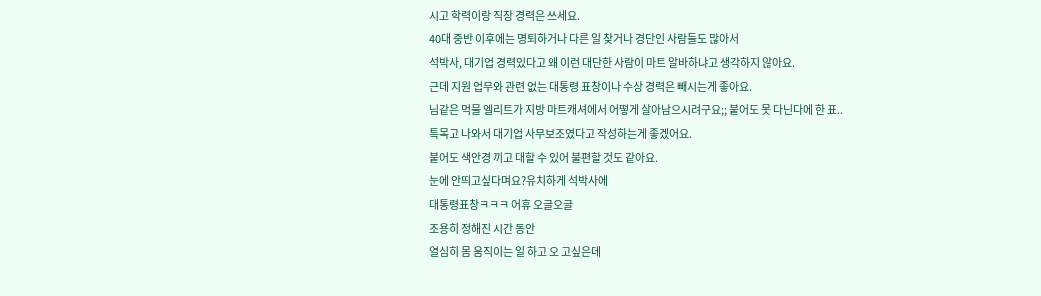시고 학력이랑 직장 경력은 쓰세요.
40대 중반 이후에는 명퇴하거나 다른 일 찾거나 경단인 사람들도 많아서
석박사, 대기업 경력있다고 왜 이런 대단한 사람이 마트 알바하냐고 생각하지 않아요.
근데 지원 업무와 관련 없는 대통령 표창이나 수상 경력은 빼시는게 좋아요.
님같은 먹물 엘리트가 지방 마트캐셔에서 어떻게 살아남으시려구요;; 붙어도 못 다닌다에 한 표..
특목고 나와서 대기업 사무보조였다고 작성하는게 좋겠어요.
붙어도 색안경 끼고 대할 수 있어 불편할 것도 같아요.
눈에 안띄고싶다며요?유치하게 석박사에
대통령표창ㅋㅋㅋ 어휴 오글오글
조용히 정해진 시간 동안
열심히 몸 움직이는 일 하고 오 고싶은데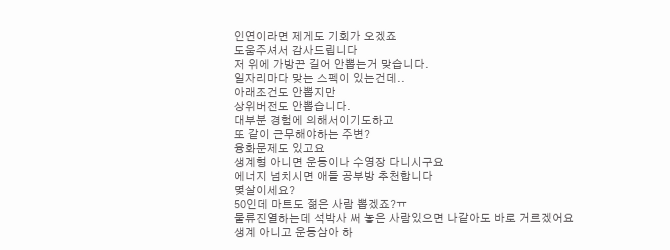인연이라면 제게도 기회가 오겠죠
도움주셔서 감사드립니다
저 위에 가방끈 길어 안뽑는거 맞습니다.
일자리마다 맞는 스펙이 있는건데..
아래조건도 안뽑지만
상위버전도 안뽑습니다.
대부분 경험에 의해서이기도하고
또 같이 근무해야하는 주변?
융화문제도 있고요
생계형 아니면 운동이나 수영장 다니시구요
에너지 넘치시면 애들 공부방 추천합니다
몆살이세요?
50인데 마트도 젊은 사람 뽑겠죠?ㅠ
물류진열하는데 석박사 써 놓은 사람있으면 나같아도 바로 거르겠어요
생계 아니고 운동삼아 하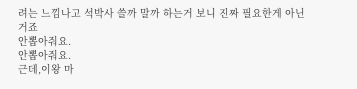려는 느낌나고 석박사 쓸까 말까 하는거 보니 진짜 필요한게 아닌거죠
안뽑아줘요.
안뽑아줘요.
근데,이왕 마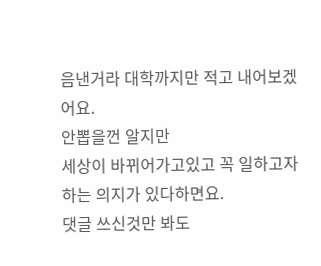음낸거라 대학까지만 적고 내어보겠어요.
안뽑을껀 알지만
세상이 바뀌어가고있고 꼭 일하고자하는 의지가 있다하면요.
댓글 쓰신것만 봐도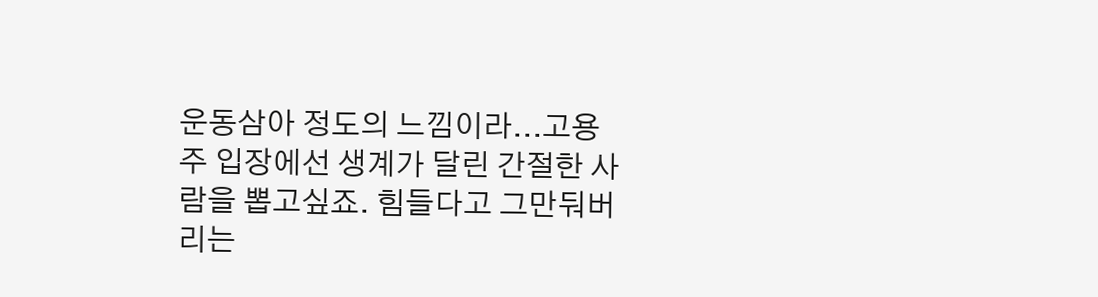운동삼아 정도의 느낌이라...고용주 입장에선 생계가 달린 간절한 사람을 뽑고싶죠. 힘들다고 그만둬버리는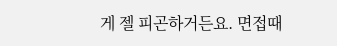게 젤 피곤하거든요. 면접때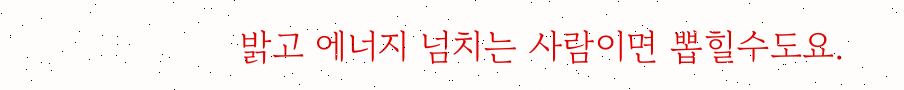밝고 에너지 넘치는 사람이면 뽑힐수도요.